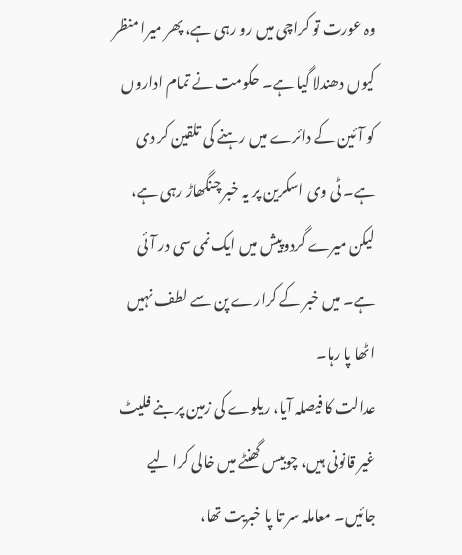وہ عورت تو کراچی میں رو رہی ہے، پھر میرا منظر کیوں دھندلا گیا ہے۔ حکومت نے تمام اداروں کو آئین کے دائرے میں رہنے کی تلقین کر دی ہے۔ ٹی وی اسکرین پر یہ خبر چنگھاڑ رہی ہے، لیکن میرے گردوپیش میں ایک نمی سی در آئی ہے۔ میں خبر کے کرارے پن سے لطف نہیں اٹھا پا رہا۔
عدالت کا فیصلہ آیا، ریلوے کی زمین پر بنے فلیٹ غیر قانونی ہیں، چوبیس گھنٹے میں خالی کرا لیے جائیں۔ معاملہ سر تا پا خبریت تھا،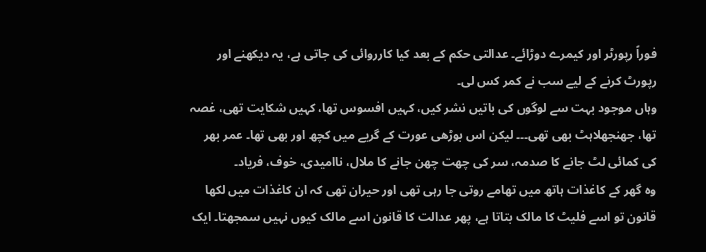فوراً رپورٹر اور کیمرے دوڑائے۔ عدالتی حکم کے بعد کیا کارروائی کی جاتی ہے، یہ دیکھنے اور رپورٹ کرنے کے لیے سب نے کمر کس لی۔
وہاں موجود بہت سے لوگوں کی باتیں نشر کیں، کہیں افسوس تھا، کہیں شکایت تھی، غصہ تھا، جھنجھلاہٹ بھی تھی۔۔۔ لیکن اس بوڑھی عورت کے گریے میں کچھ اور بھی تھا۔ عمر بھر کی کمائی لٹ جانے کا صدمہ، سر کی چھت چھن جانے کا ملال، ناامیدی، خوف، فریاد۔
وہ گھر کے کاغذات ہاتھ میں تھامے روتی جا رہی تھی اور حیران تھی کہ ان کاغذات میں لکھا قانون تو اسے فلیٹ کا مالک بتاتا ہے، پھر عدالت کا قانون اسے مالک کیوں نہیں سمجھتا۔ ایک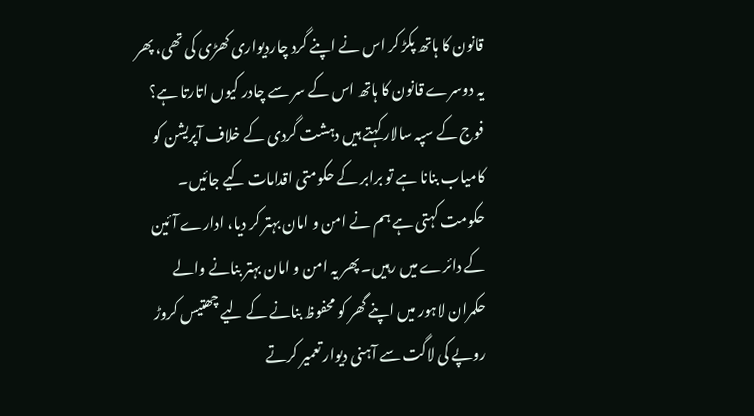قانون کا ہاتھ پکڑ کر اس نے اپنے گرد چاردیواری کھڑی کی تھی، پھر یہ دوسرے قانون کا ہاتھ اس کے سر سے چادر کیوں اتارتا ہے؟
فوج کے سپہ سالار کہتے ہیں دہشت گردی کے خلاف آپریشن کو کامیاب بنانا ہے تو برابر کے حکومتی اقدامات کیے جائیں۔ حکومت کہتی ہے ہم نے امن و امان بہتر کر دیا، ادارے آئین کے دائرے میں رہیں۔ پھر یہ امن و امان بہتر بنانے والے حکمران لاہور میں اپنے گھر کو محفوظ بنانے کے لیے چھتیس کروڑ روپے کی لاگت سے آہنی دیوار تعمیر کرتے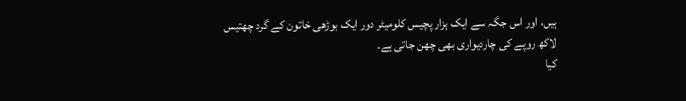ہیں، اور اس جگہ سے ایک ہزار پچیس کلومیٹر دور ایک بوڑھی خاتون کے گرد چھتیس لاکھ روپے کی چاردیواری بھی چھن جاتی ہے۔
کیا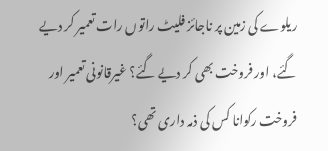ریلوے کی زمین پر ناجائز فلیٹ راتوں رات تعمیر کر دیے گئے، اور فروخت بھی کر دیے گئے؟ غیرقانونی تعمیر اور فروخت رکوانا کس کی ذمہ داری تھی؟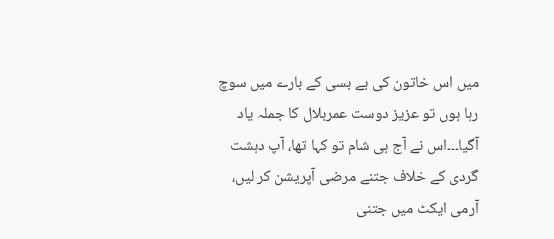میں اس خاتون کی بے بسی کے بارے میں سوچ رہا ہوں تو عزیز دوست عمربلال کا جملہ یاد آگیا۔۔۔اس نے آج ہی شام تو کہا تھا، آپ دہشت گردی کے خلاف جتنے مرضی آپریشن کر لیں، آرمی ایکٹ میں جتنی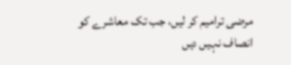مرضی ترامیم کر لیں، جب تک معاشرے کو انصاف نہیں دیں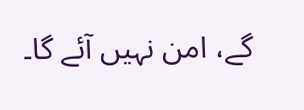گے، امن نہیں آئے گا۔